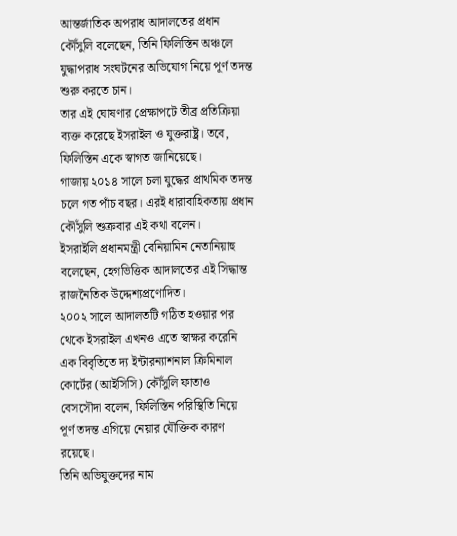আন্তর্জাতিক অপরাধ আদালতের প্রধান কৌঁসুলি বলেছেন, তিনি ফিলিস্তিন অঞ্চলে যুদ্ধাপরাধ সংঘটনের অভিযোগ নিয়ে পূর্ণ তদন্ত শুরু করতে চান।
তার এই ঘোষণার প্রেক্ষাপটে তীব্র প্রতিক্রিয়া ব্যক্ত করেছে ইসরাইল ও যুক্তরাষ্ট্র। তবে, ফিলিস্তিন একে স্বাগত জানিয়েছে।
গাজায় ২০১৪ সালে চলা যুদ্ধের প্রাথমিক তদন্ত চলে গত পাঁচ বছর। এরই ধারাবাহিকতায় প্রধান কৌঁসুলি শুক্রবার এই কথা বলেন।
ইসরাইলি প্রধানমন্ত্রী বেনিয়ামিন নেতানিয়াহু বলেছেন, হেগভিত্তিক আদালতের এই সিদ্ধান্ত রাজনৈতিক উদ্দেশ্যপ্রণোদিত।
২০০২ সালে আদালতটি গঠিত হওয়ার পর থেকে ইসরাইল এখনও এতে স্বাক্ষর করেনি
এক বিবৃতিতে দ্য ইন্টারন্যাশনাল ক্রিমিনাল কোর্টের (আইসিসি) কৌঁসুলি ফাতাও বেসসৌদা বলেন, ফিলিস্তিন পরিস্থিতি নিয়ে পূর্ণ তদন্ত এগিয়ে নেয়ার যৌক্তিক কারণ রয়েছে।
তিনি অভিযুক্তদের নাম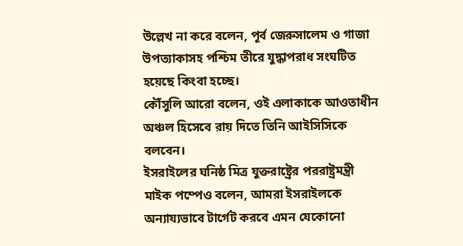উল্লেখ না করে বলেন, পূর্ব জেরুসালেম ও গাজা উপত্যাকাসহ পশ্চিম তীরে যুদ্ধাপরাধ সংঘটিত হয়েছে কিংবা হচ্ছে।
কৌঁসুলি আরো বলেন, ওই এলাকাকে আওতাধীন অঞ্চল হিসেবে রায় দিতে তিনি আইসিসিকে বলবেন।
ইসরাইলের ঘনিষ্ঠ মিত্র যুক্তরাষ্ট্রের পররাষ্ট্রমন্ত্রী মাইক পম্পেও বলেন, আমরা ইসরাইলকে অন্যায্যভাবে টার্গেট করবে এমন যেকোনো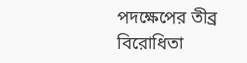পদক্ষেপের তীব্র বিরোধিতা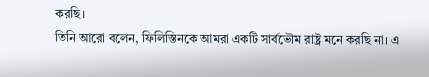করছি।
তিনি আরো বলেন, ফিলিস্তিনকে আমরা একটি সার্বভৌম রাষ্ট্র মনে করছি না। এ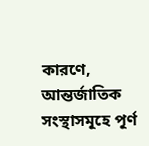কারণে, আন্তর্জাতিক সংস্থাসমূহে পূর্ণ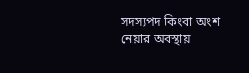সদস্যপদ কিংবা অংশ নেয়ার অবস্থায়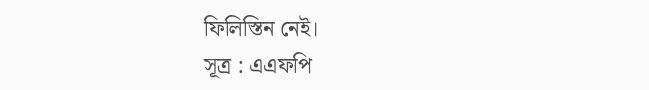ফিলিস্তিন নেই।
সূত্র : এএফপি